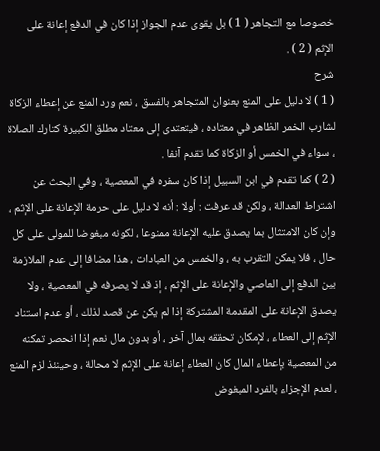خصوصا مع التجاهر ( 1 ) بل يقوى عدم الجواز إذا كان في الدفع إعانة على الإثم ( 2 ) .
شرح
( 1 ) لا دليل على المنع بعنوان المتجاهر بالفسق ، نعم ورد المنع عن إعطاء الزكاة لشارب الخمر الظاهر في معتاده ، فيتعتدى إلى معتاد مطلق الكبيرة كتارك الصلاة ، سواء في الخمس أو الزكاة كما تقدم آنفا .
( 2 ) كما تقدم في ابن السبيل إذا كان سفره في المعصية ، وفي البحث عن اشتراط العدالة ، ولكن قد عرفت : أولا : أنه لا دليل على حرمة الإعانة على الإثم ، وإن كان الامتثال بما يصدق عليه الإعانة ممنوعا ، لكونه مبغوضا للمولى على كل حال ، فلا يمكن التقرب به ، والخمس من العبادات ، هذا مضافا إلى عدم الملازمة بين الدفع إلى العاصي والإعانة على الإثم ، إذ قد لا يصرفه في المعصية ، ولا يصدق الإعانة على المقدمة المشتركة إذا لم يكن عن قصد لذلك ، أو عدم استناد الإثم إلى العطاء ، لإمكان تحققه بمال آخر ، أو بدون مال نعم إذا انحصر تمكنه من المعصية بإعطاء المال كان العطاء إعانة على الإثم لا محالة ، وحينئذ لزم المنع ، لعدم الإجزاء بالفرد المبغوض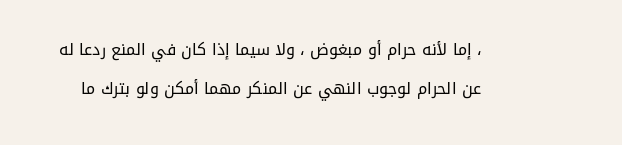، إما لأنه حرام أو مبغوض ، ولا سيما إذا كان في المنع ردعا له عن الحرام لوجوب النهي عن المنكر مهما أمكن ولو بترك ما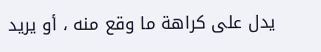يدل على كراهة ما وقع منه ، أو يريد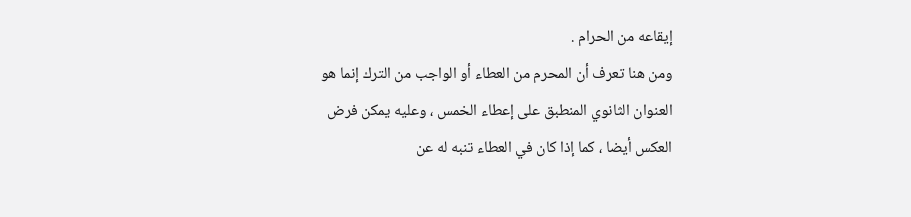إيقاعه من الحرام .
ومن هنا تعرف أن المحرم من العطاء أو الواجب من الترك إنما هو العنوان الثانوي المنطبق على إعطاء الخمس ، وعليه يمكن فرض العكس أيضا ، كما إذا كان في العطاء تنبه له عن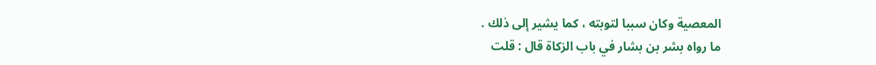المعصية وكان سببا لتوبته ، كما يشير إلى ذلك .
ما رواه بشر بن بشار في باب الزكاة قال : قلت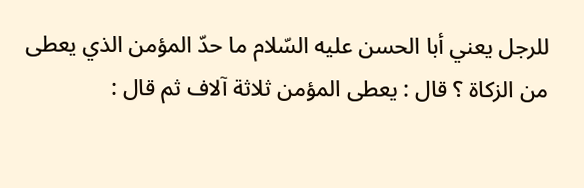للرجل يعني أبا الحسن عليه السّلام ما حدّ المؤمن الذي يعطى من الزكاة ؟ قال : يعطى المؤمن ثلاثة آلاف ثم قال :